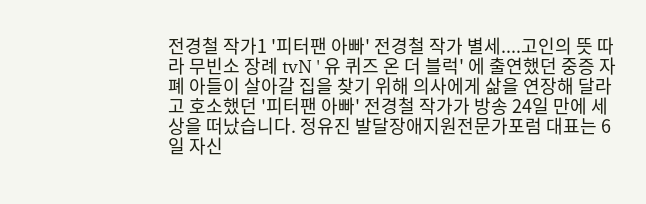전경철 작가1 '피터팬 아빠' 전경철 작가 별세....고인의 뜻 따라 무빈소 장례 tvN ' 유 퀴즈 온 더 블럭' 에 출연했던 중증 자폐 아들이 살아갈 집을 찾기 위해 의사에게 삶을 연장해 달라고 호소했던 '피터팬 아빠' 전경철 작가가 방송 24일 만에 세상을 떠났습니다. 정유진 발달장애지원전문가포럼 대표는 6일 자신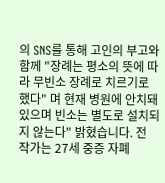의 SNS를 통해 고인의 부고와 함께 "장례는 평소의 뜻에 따라 무빈소 장례로 치르기로 했다" 며 현재 병원에 안치돼 있으며 빈소는 별도로 설치되지 않는다" 밝혔습니다. 전 작가는 27세 중증 자폐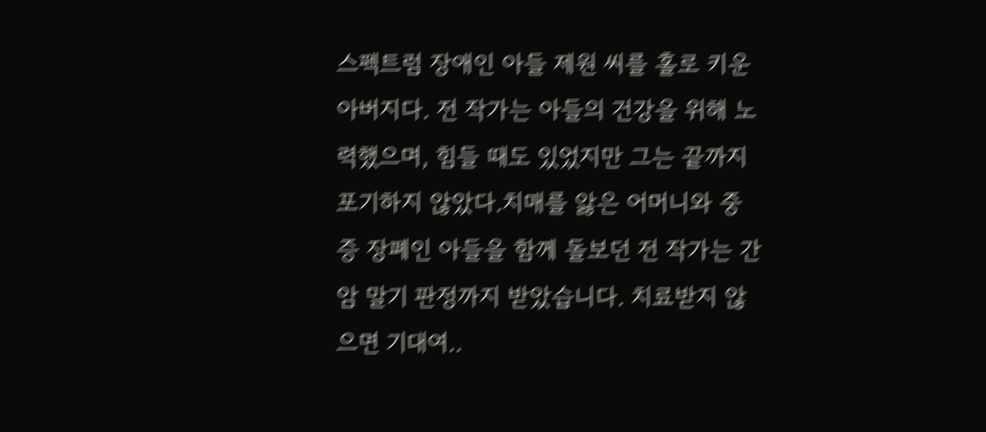스펙트럼 장애인 아들 제원 씨를 홀로 키운 아버지다. 전 작가는 아들의 건강을 위해 노력했으며, 힘들 때도 있었지만 그는 끝까지 포기하지 않았다.치매를 앓은 어머니와 중증 장폐인 아들을 함께 돌보던 전 작가는 간암 말기 판정까지 받았습니다. 치료받지 않으면 기대여..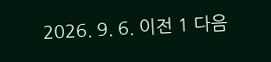2026. 9. 6. 이전 1 다음